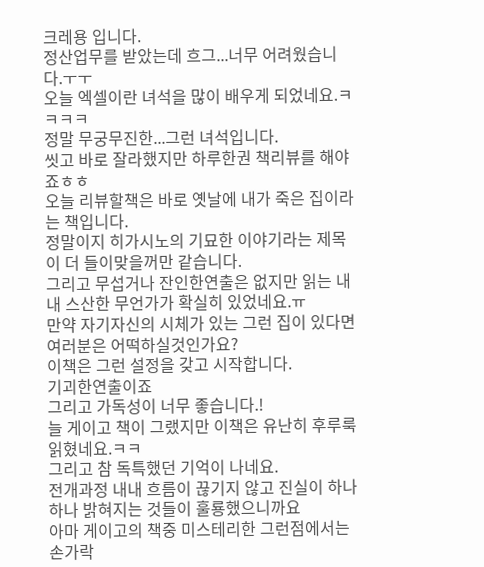크레용 입니다.
정산업무를 받았는데 흐그...너무 어려웠습니다.ㅜㅜ
오늘 엑셀이란 녀석을 많이 배우게 되었네요.ㅋㅋㅋㅋ
정말 무궁무진한...그런 녀석입니다.
씻고 바로 잘라했지만 하루한권 책리뷰를 해야죠ㅎㅎ
오늘 리뷰할책은 바로 옛날에 내가 죽은 집이라는 책입니다.
정말이지 히가시노의 기묘한 이야기라는 제목이 더 들이맞을꺼만 같습니다.
그리고 무섭거나 잔인한연출은 없지만 읽는 내내 스산한 무언가가 확실히 있었네요.ㅠ
만약 자기자신의 시체가 있는 그런 집이 있다면 여러분은 어떡하실것인가요?
이책은 그런 설정을 갖고 시작합니다.
기괴한연출이죠
그리고 가독성이 너무 좋습니다.!
늘 게이고 책이 그랬지만 이책은 유난히 후루룩 읽혔네요.ㅋㅋ
그리고 참 독특했던 기억이 나네요.
전개과정 내내 흐름이 끊기지 않고 진실이 하나하나 밝혀지는 것들이 훌룡했으니까요
아마 게이고의 책중 미스테리한 그런점에서는 손가락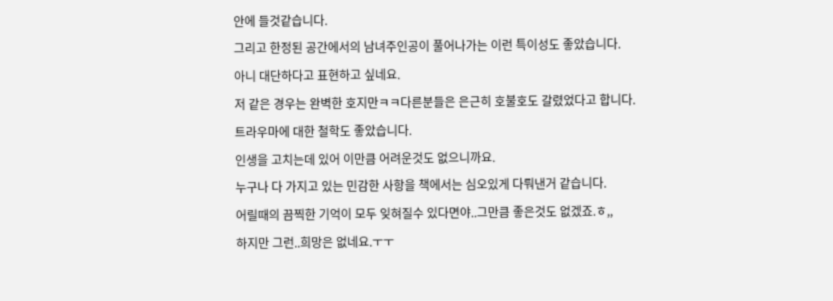안에 들것같습니다.
그리고 한정된 공간에서의 남녀주인공이 풀어나가는 이런 특이성도 좋았습니다.
아니 대단하다고 표현하고 싶네요.
저 같은 경우는 완벽한 호지만ㅋㅋ다른분들은 은근히 호불호도 갈렸었다고 합니다.
트라우마에 대한 철학도 좋았습니다.
인생을 고치는데 있어 이만큼 어려운것도 없으니까요.
누구나 다 가지고 있는 민감한 사항을 책에서는 심오있게 다뤄낸거 같습니다.
어릴때의 끔찍한 기억이 모두 잊혀질수 있다면야..그만큼 좋은것도 없겠죠.ㅎ,,
하지만 그런..희망은 없네요.ㅜㅜ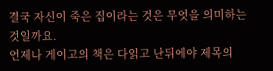결국 자신이 죽은 집이라는 것은 무엇을 의미하는 것일까요.
언제나 게이고의 책은 다읽고 난뒤에야 제목의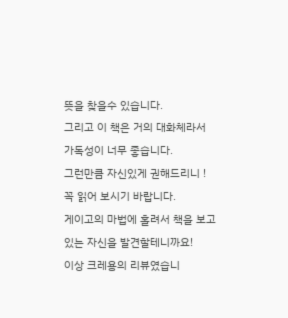뜻을 찾을수 있습니다.
그리고 이 책은 거의 대화체라서 가독성이 너무 좋습니다.
그런만큼 자신있게 권해드리니 !
꼭 읽어 보시기 바랍니다.
게이고의 마법에 홀려서 책을 보고있는 자신을 발견할테니까요!
이상 크레용의 리뷰였습니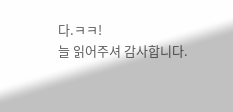다.ㅋㅋ!
늘 읽어주셔 감사합니다.